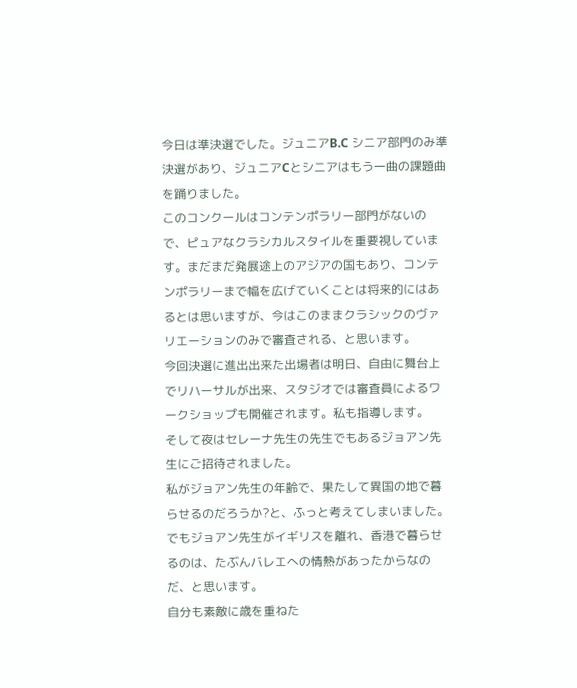今日は準決選でした。ジュニアB.C シニア部門のみ準決選があり、ジュニアCとシニアはもう一曲の課題曲を踊りました。
このコンクールはコンテンポラリー部門がないので、ピュアなクラシカルスタイルを重要視しています。まだまだ発展途上のアジアの国もあり、コンテンポラリーまで幅を広げていくことは将来的にはあるとは思いますが、今はこのままクラシックのヴァリエーションのみで審査される、と思います。
今回決選に進出出来た出場者は明日、自由に舞台上でリハーサルが出来、スタジオでは審査員によるワークショップも開催されます。私も指導します。
そして夜はセレーナ先生の先生でもあるジョアン先生にご招待されました。
私がジョアン先生の年齢で、果たして異国の地で暮らせるのだろうか?と、ふっと考えてしまいました。でもジョアン先生がイギリスを離れ、香港で暮らせるのは、たぶんバレエへの情熱があったからなのだ、と思います。
自分も素敵に歳を重ねた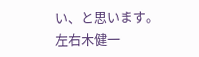い、と思います。
左右木健一